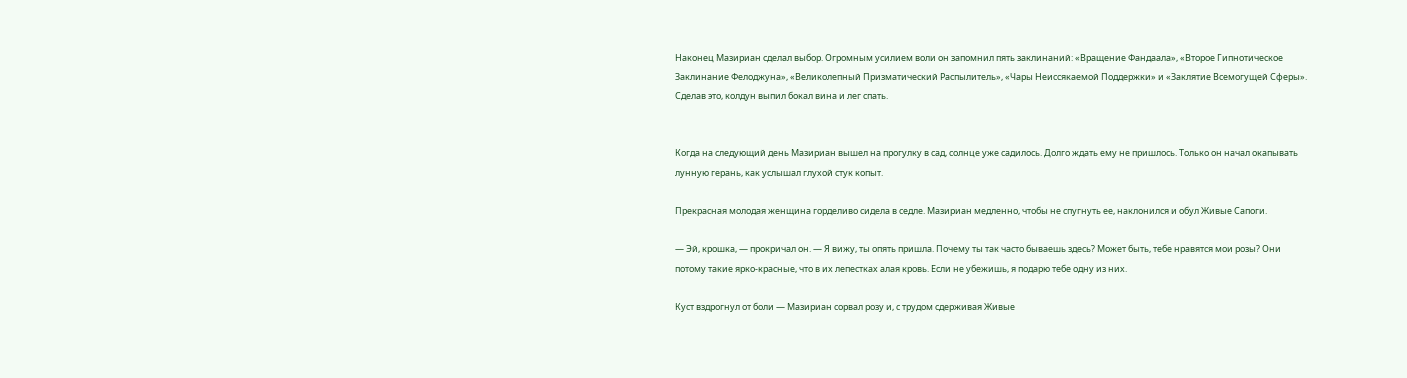Наконец Мазириан сделал выбор. Огромным усилием воли он запомнил пять заклинаний: «Вращение Фандаала», «Второе Гипнотическое Заклинание Фелоджуна», «Великолепный Призматический Распылитель», «Чары Неиссякаемой Поддержки» и «Заклятие Всемогущей Сферы». Сделав это, колдун выпил бокал вина и лег спать.


Когда на следующий день Мазириан вышел на прогулку в сад, солнце уже садилось. Долго ждать ему не пришлось. Только он начал окапывать лунную герань, как услышал глухой стук копыт.

Прекрасная молодая женщина горделиво сидела в седле. Мазириан медленно, чтобы не спугнуть ее, наклонился и обул Живые Сапоги.

— Эй, крошка, — прокричал он. — Я вижу, ты опять пришла. Почему ты так часто бываешь здесь? Может быть, тебе нравятся мои розы? Они потому такие ярко-красные, что в их лепестках алая кровь. Если не убежишь, я подарю тебе одну из них.

Куст вздрогнул от боли — Мазириан сорвал розу и, с трудом сдерживая Живые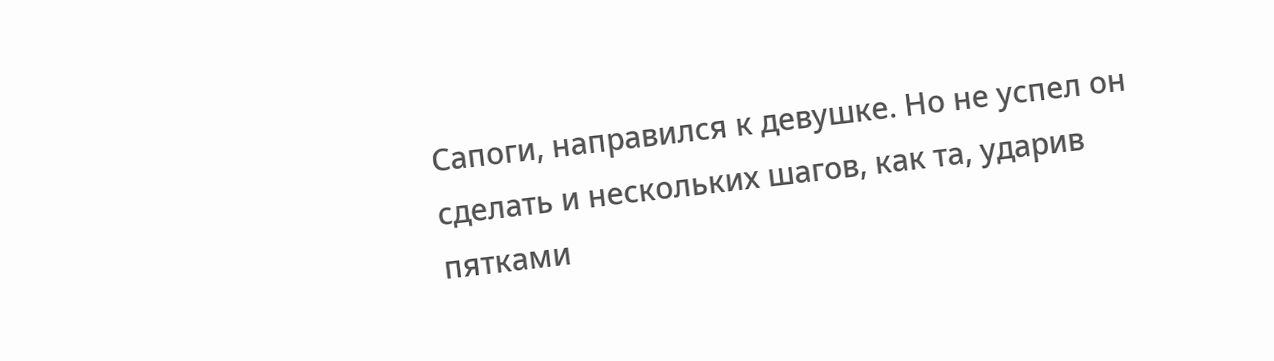Сапоги, направился к девушке. Но не успел он сделать и нескольких шагов, как та, ударив пятками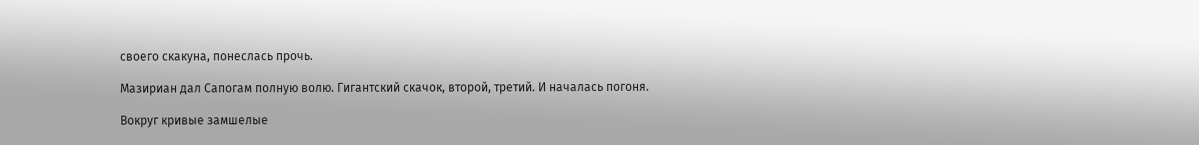своего скакуна, понеслась прочь.

Мазириан дал Сапогам полную волю. Гигантский скачок, второй, третий. И началась погоня.

Вокруг кривые замшелые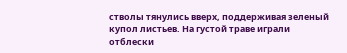стволы тянулись вверх, поддерживая зеленый купол листьев. На густой траве играли отблески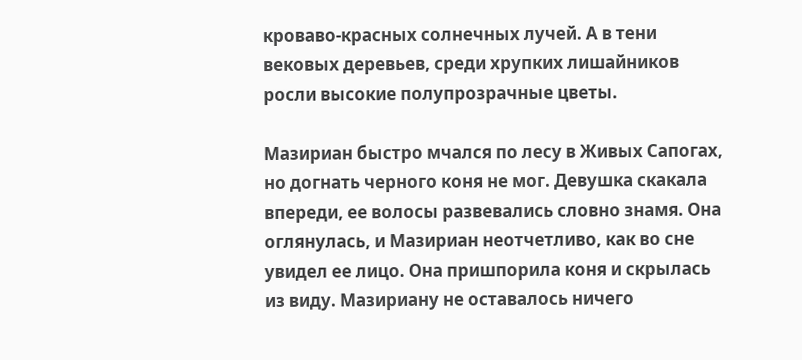кроваво-красных солнечных лучей. А в тени вековых деревьев, среди хрупких лишайников росли высокие полупрозрачные цветы.

Мазириан быстро мчался по лесу в Живых Сапогах, но догнать черного коня не мог. Девушка скакала впереди, ее волосы развевались словно знамя. Она оглянулась, и Мазириан неотчетливо, как во сне увидел ее лицо. Она пришпорила коня и скрылась из виду. Мазириану не оставалось ничего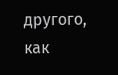другого, как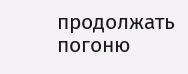продолжать погоню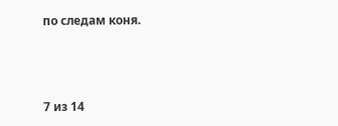по следам коня.



7 из 14